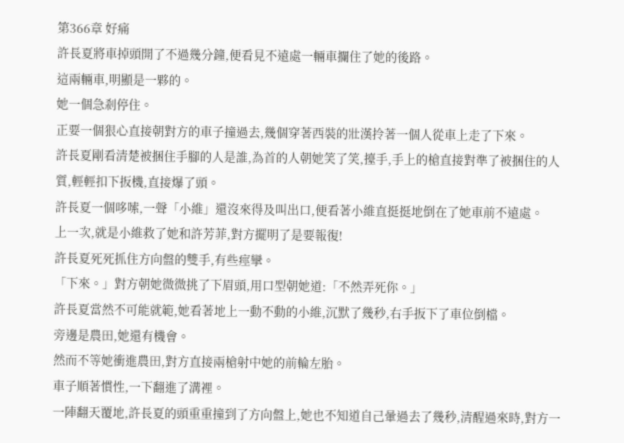第366章 好痛
許長夏將車掉頭開了不過幾分鐘,便看見不遠處一輛車攔住了她的後路。
這兩輛車,明顯是一夥的。
她一個急剎停住。
正要一個狠心直接朝對方的車子撞過去,幾個穿著西裝的壯漢拎著一個人從車上走了下來。
許長夏剛看清楚被捆住手腳的人是誰,為首的人朝她笑了笑,擡手,手上的槍直接對準了被捆住的人質,輕輕扣下扳機,直接爆了頭。
許長夏一個哆嗦,一聲「小維」還沒來得及叫出口,便看著小維直挺挺地倒在了她車前不遠處。
上一次,就是小維救了她和許芳菲,對方擺明了是要報復!
許長夏死死抓住方向盤的雙手,有些痙攣。
「下來。」對方朝她微微挑了下眉頭,用口型朝她道:「不然弄死你。」
許長夏當然不可能就範,她看著地上一動不動的小維,沉默了幾秒,右手扳下了車位倒檔。
旁邊是農田,她還有機會。
然而不等她衝進農田,對方直接兩槍射中她的前輪左胎。
車子順著慣性,一下翻進了溝裡。
一陣翻天覆地,許長夏的頭重重撞到了方向盤上,她也不知道自己暈過去了幾秒,清醒過來時,對方一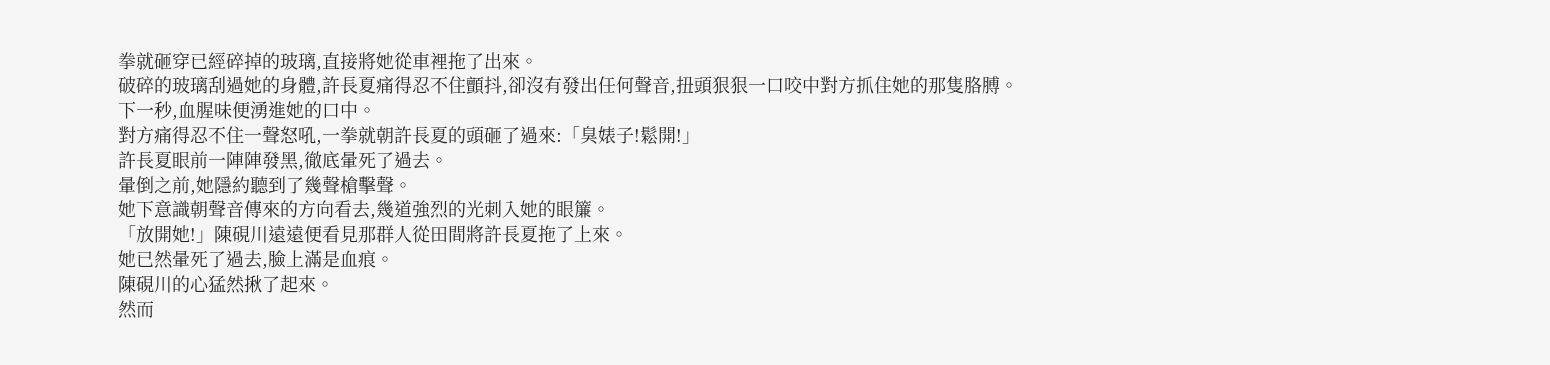拳就砸穿已經碎掉的玻璃,直接將她從車裡拖了出來。
破碎的玻璃刮過她的身體,許長夏痛得忍不住顫抖,卻沒有發出任何聲音,扭頭狠狠一口咬中對方抓住她的那隻胳膊。
下一秒,血腥味便湧進她的口中。
對方痛得忍不住一聲怒吼,一拳就朝許長夏的頭砸了過來:「臭婊子!鬆開!」
許長夏眼前一陣陣發黑,徹底暈死了過去。
暈倒之前,她隱約聽到了幾聲槍擊聲。
她下意識朝聲音傳來的方向看去,幾道強烈的光刺入她的眼簾。
「放開她!」陳硯川遠遠便看見那群人從田間將許長夏拖了上來。
她已然暈死了過去,臉上滿是血痕。
陳硯川的心猛然揪了起來。
然而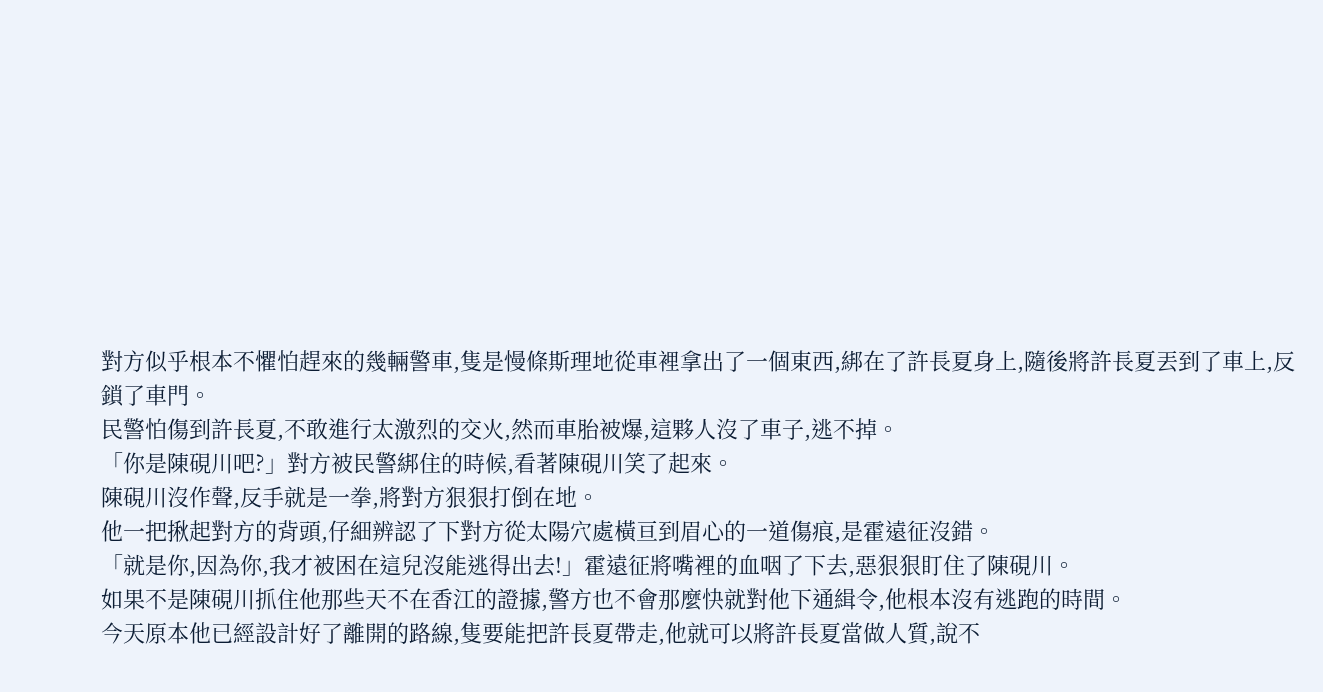對方似乎根本不懼怕趕來的幾輛警車,隻是慢條斯理地從車裡拿出了一個東西,綁在了許長夏身上,隨後將許長夏丟到了車上,反鎖了車門。
民警怕傷到許長夏,不敢進行太激烈的交火,然而車胎被爆,這夥人沒了車子,逃不掉。
「你是陳硯川吧?」對方被民警綁住的時候,看著陳硯川笑了起來。
陳硯川沒作聲,反手就是一拳,將對方狠狠打倒在地。
他一把揪起對方的背頭,仔細辨認了下對方從太陽穴處橫亘到眉心的一道傷痕,是霍遠征沒錯。
「就是你,因為你,我才被困在這兒沒能逃得出去!」霍遠征將嘴裡的血咽了下去,惡狠狠盯住了陳硯川。
如果不是陳硯川抓住他那些天不在香江的證據,警方也不會那麼快就對他下通緝令,他根本沒有逃跑的時間。
今天原本他已經設計好了離開的路線,隻要能把許長夏帶走,他就可以將許長夏當做人質,說不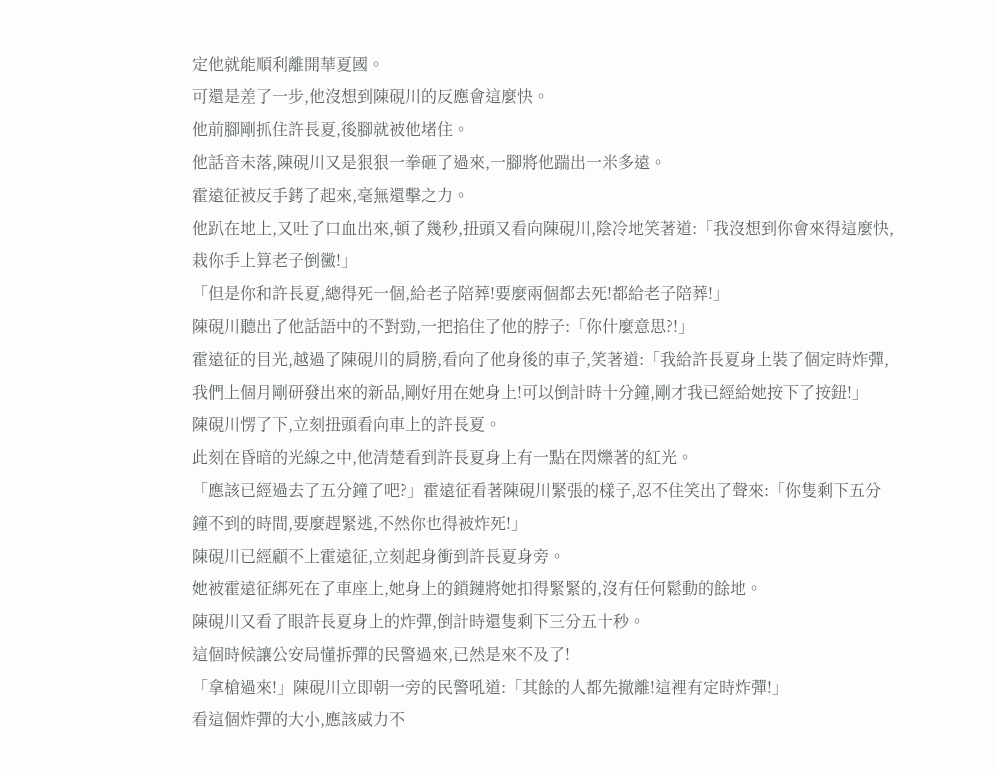定他就能順利離開華夏國。
可還是差了一步,他沒想到陳硯川的反應會這麼快。
他前腳剛抓住許長夏,後腳就被他堵住。
他話音未落,陳硯川又是狠狠一拳砸了過來,一腳將他踹出一米多遠。
霍遠征被反手銬了起來,毫無還擊之力。
他趴在地上,又吐了口血出來,頓了幾秒,扭頭又看向陳硯川,陰冷地笑著道:「我沒想到你會來得這麼快,栽你手上算老子倒黴!」
「但是你和許長夏,總得死一個,給老子陪葬!要麼兩個都去死!都給老子陪葬!」
陳硯川聽出了他話語中的不對勁,一把掐住了他的脖子:「你什麼意思?!」
霍遠征的目光,越過了陳硯川的肩膀,看向了他身後的車子,笑著道:「我給許長夏身上裝了個定時炸彈,我們上個月剛研發出來的新品,剛好用在她身上!可以倒計時十分鐘,剛才我已經給她按下了按鈕!」
陳硯川愣了下,立刻扭頭看向車上的許長夏。
此刻在昏暗的光線之中,他清楚看到許長夏身上有一點在閃爍著的紅光。
「應該已經過去了五分鐘了吧?」霍遠征看著陳硯川緊張的樣子,忍不住笑出了聲來:「你隻剩下五分鐘不到的時間,要麼趕緊逃,不然你也得被炸死!」
陳硯川已經顧不上霍遠征,立刻起身衝到許長夏身旁。
她被霍遠征綁死在了車座上,她身上的鎖鏈將她扣得緊緊的,沒有任何鬆動的餘地。
陳硯川又看了眼許長夏身上的炸彈,倒計時還隻剩下三分五十秒。
這個時候讓公安局懂拆彈的民警過來,已然是來不及了!
「拿槍過來!」陳硯川立即朝一旁的民警吼道:「其餘的人都先撤離!這裡有定時炸彈!」
看這個炸彈的大小,應該威力不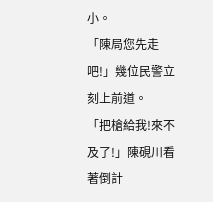小。
「陳局您先走吧!」幾位民警立刻上前道。
「把槍給我!來不及了!」陳硯川看著倒計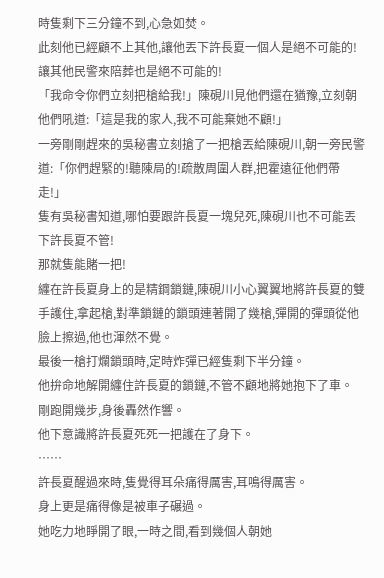時隻剩下三分鐘不到,心急如焚。
此刻他已經顧不上其他,讓他丟下許長夏一個人是絕不可能的!讓其他民警來陪葬也是絕不可能的!
「我命令你們立刻把槍給我!」陳硯川見他們還在猶豫,立刻朝他們吼道:「這是我的家人,我不可能棄她不顧!」
一旁剛剛趕來的吳秘書立刻搶了一把槍丟給陳硯川,朝一旁民警道:「你們趕緊的!聽陳局的!疏散周圍人群,把霍遠征他們帶走!」
隻有吳秘書知道,哪怕要跟許長夏一塊兒死,陳硯川也不可能丟下許長夏不管!
那就隻能賭一把!
纏在許長夏身上的是精鋼鎖鏈,陳硯川小心翼翼地將許長夏的雙手護住,拿起槍,對準鎖鏈的鎖頭連著開了幾槍,彈開的彈頭從他臉上擦過,他也渾然不覺。
最後一槍打爛鎖頭時,定時炸彈已經隻剩下半分鐘。
他拚命地解開纏住許長夏的鎖鏈,不管不顧地將她抱下了車。
剛跑開幾步,身後轟然作響。
他下意識將許長夏死死一把護在了身下。
……
許長夏醒過來時,隻覺得耳朵痛得厲害,耳鳴得厲害。
身上更是痛得像是被車子碾過。
她吃力地睜開了眼,一時之間,看到幾個人朝她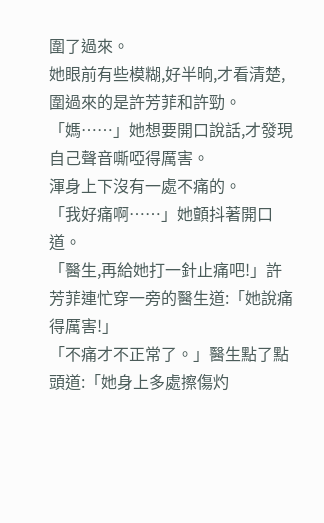圍了過來。
她眼前有些模糊,好半晌,才看清楚,圍過來的是許芳菲和許勁。
「媽……」她想要開口說話,才發現自己聲音嘶啞得厲害。
渾身上下沒有一處不痛的。
「我好痛啊……」她顫抖著開口道。
「醫生,再給她打一針止痛吧!」許芳菲連忙穿一旁的醫生道:「她說痛得厲害!」
「不痛才不正常了。」醫生點了點頭道:「她身上多處擦傷灼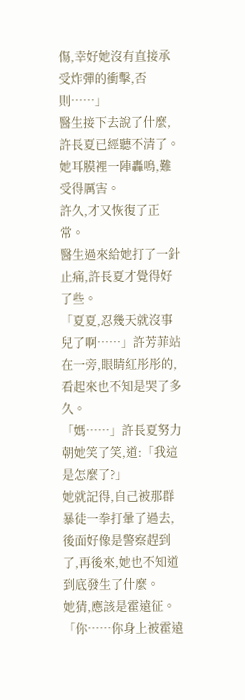傷,幸好她沒有直接承受炸彈的衝擊,否則……」
醫生接下去說了什麼,許長夏已經聽不清了。
她耳膜裡一陣轟鳴,難受得厲害。
許久,才又恢復了正常。
醫生過來給她打了一針止痛,許長夏才覺得好了些。
「夏夏,忍幾天就沒事兒了啊……」許芳菲站在一旁,眼睛紅彤彤的,看起來也不知是哭了多久。
「媽……」許長夏努力朝她笑了笑,道:「我這是怎麼了?」
她就記得,自己被那群暴徒一拳打暈了過去,後面好像是警察趕到了,再後來,她也不知道到底發生了什麼。
她猜,應該是霍遠征。
「你……你身上被霍遠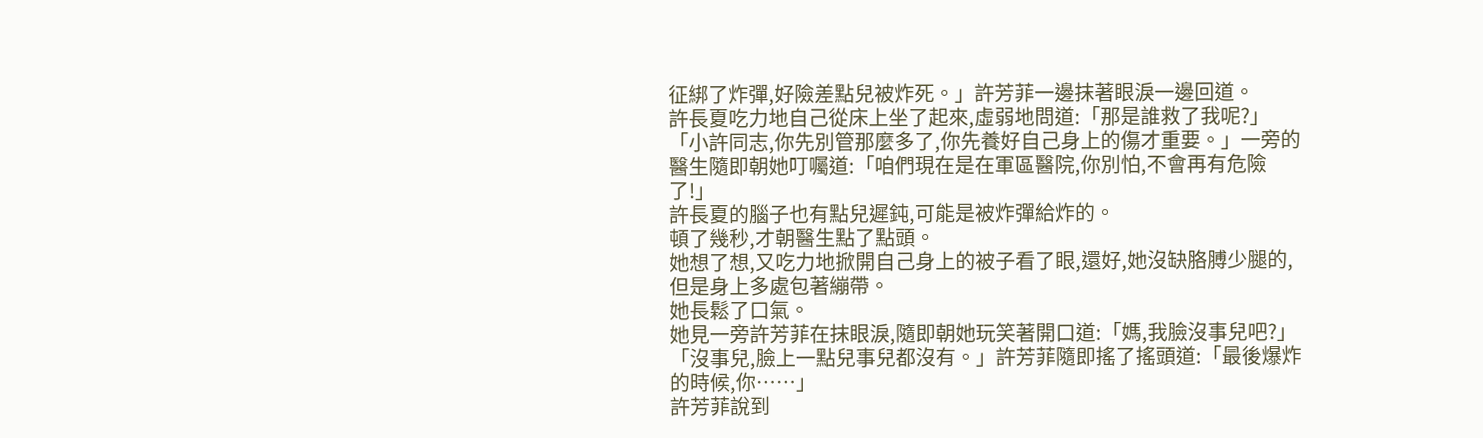征綁了炸彈,好險差點兒被炸死。」許芳菲一邊抹著眼淚一邊回道。
許長夏吃力地自己從床上坐了起來,虛弱地問道:「那是誰救了我呢?」
「小許同志,你先別管那麼多了,你先養好自己身上的傷才重要。」一旁的醫生隨即朝她叮囑道:「咱們現在是在軍區醫院,你別怕,不會再有危險了!」
許長夏的腦子也有點兒遲鈍,可能是被炸彈給炸的。
頓了幾秒,才朝醫生點了點頭。
她想了想,又吃力地掀開自己身上的被子看了眼,還好,她沒缺胳膊少腿的,但是身上多處包著繃帶。
她長鬆了口氣。
她見一旁許芳菲在抹眼淚,隨即朝她玩笑著開口道:「媽,我臉沒事兒吧?」
「沒事兒,臉上一點兒事兒都沒有。」許芳菲隨即搖了搖頭道:「最後爆炸的時候,你……」
許芳菲說到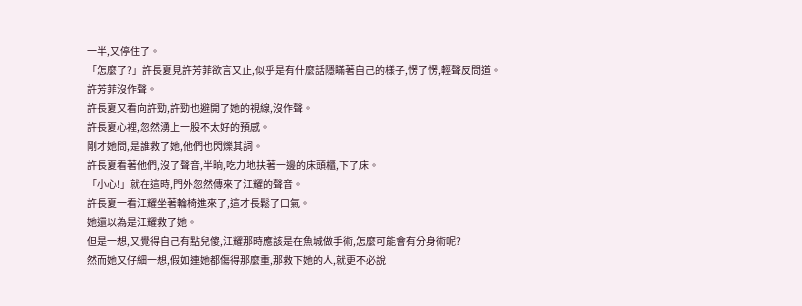一半,又停住了。
「怎麼了?」許長夏見許芳菲欲言又止,似乎是有什麼話隱瞞著自己的樣子,愣了愣,輕聲反問道。
許芳菲沒作聲。
許長夏又看向許勁,許勁也避開了她的視線,沒作聲。
許長夏心裡,忽然湧上一股不太好的預感。
剛才她問,是誰救了她,他們也閃爍其詞。
許長夏看著他們,沒了聲音,半晌,吃力地扶著一邊的床頭櫃,下了床。
「小心!」就在這時,門外忽然傳來了江耀的聲音。
許長夏一看江耀坐著輪椅進來了,這才長鬆了口氣。
她還以為是江耀救了她。
但是一想,又覺得自己有點兒傻,江耀那時應該是在魚城做手術,怎麼可能會有分身術呢?
然而她又仔細一想,假如連她都傷得那麼重,那救下她的人,就更不必說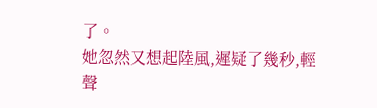了。
她忽然又想起陸風,遲疑了幾秒,輕聲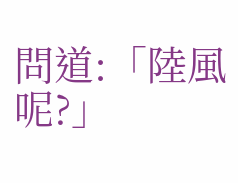問道:「陸風呢?」